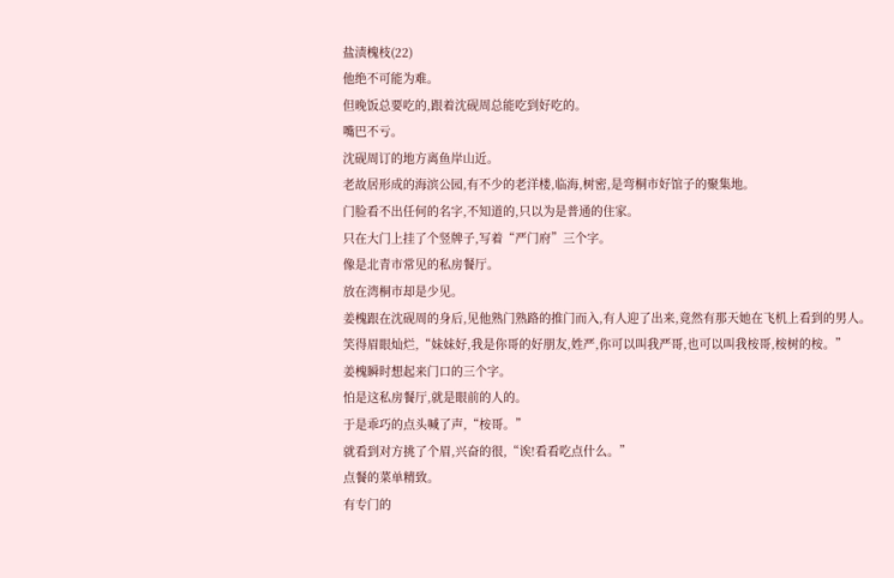盐渍槐枝(22)
他绝不可能为难。
但晚饭总要吃的,跟着沈砚周总能吃到好吃的。
嘴巴不亏。
沈砚周订的地方离鱼岸山近。
老故居形成的海滨公园,有不少的老洋楼,临海,树密,是弯桐市好馆子的聚集地。
门脸看不出任何的名字,不知道的,只以为是普通的住家。
只在大门上挂了个竖牌子,写着“严门府”三个字。
像是北青市常见的私房餐厅。
放在湾桐市却是少见。
姜槐跟在沈砚周的身后,见他熟门熟路的推门而入,有人迎了出来,竟然有那天她在飞机上看到的男人。
笑得眉眼灿烂,“妹妹好,我是你哥的好朋友,姓严,你可以叫我严哥,也可以叫我桉哥,桉树的桉。”
姜槐瞬时想起来门口的三个字。
怕是这私房餐厅,就是眼前的人的。
于是乖巧的点头喊了声,“桉哥。”
就看到对方挑了个眉,兴奋的很,“诶!看看吃点什么。”
点餐的菜单精致。
有专门的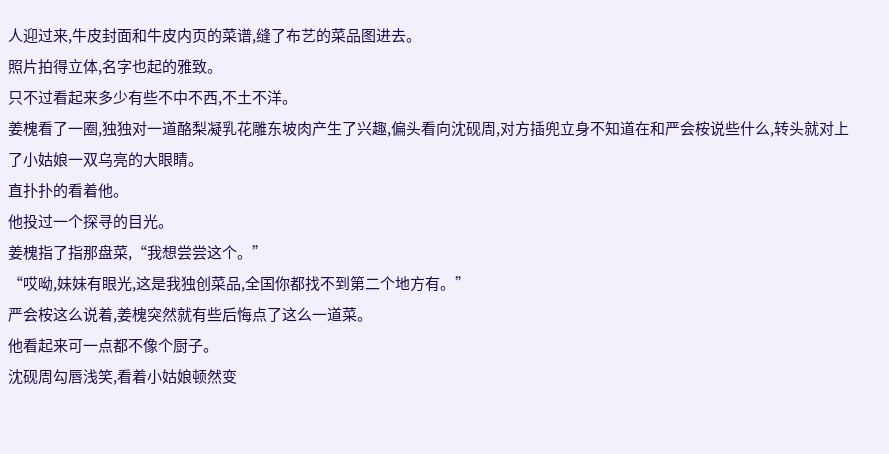人迎过来,牛皮封面和牛皮内页的菜谱,缝了布艺的菜品图进去。
照片拍得立体,名字也起的雅致。
只不过看起来多少有些不中不西,不土不洋。
姜槐看了一圈,独独对一道酪梨凝乳花雕东坡肉产生了兴趣,偏头看向沈砚周,对方插兜立身不知道在和严会桉说些什么,转头就对上了小姑娘一双乌亮的大眼睛。
直扑扑的看着他。
他投过一个探寻的目光。
姜槐指了指那盘菜,“我想尝尝这个。”
“哎呦,妹妹有眼光,这是我独创菜品,全国你都找不到第二个地方有。”
严会桉这么说着,姜槐突然就有些后悔点了这么一道菜。
他看起来可一点都不像个厨子。
沈砚周勾唇浅笑,看着小姑娘顿然变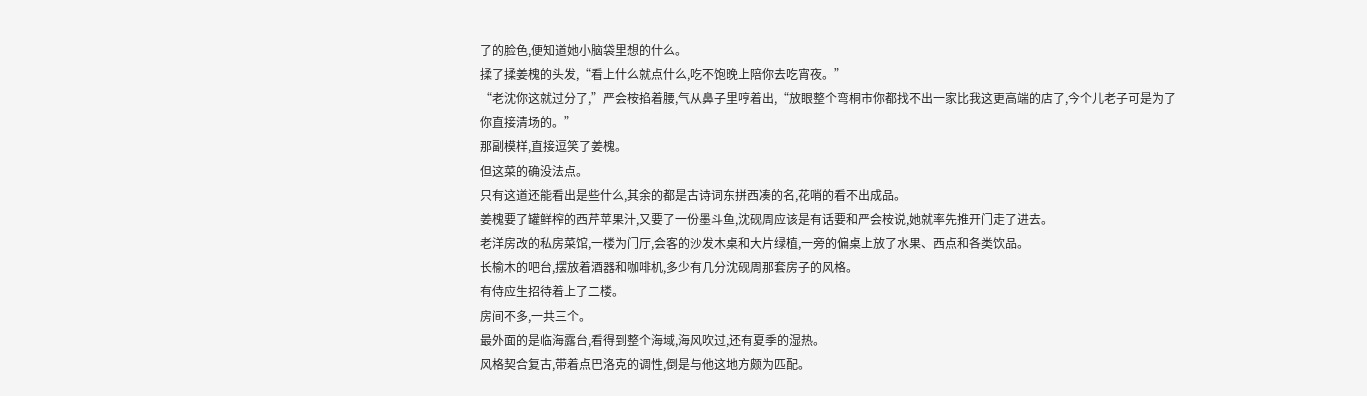了的脸色,便知道她小脑袋里想的什么。
揉了揉姜槐的头发,“看上什么就点什么,吃不饱晚上陪你去吃宵夜。”
“老沈你这就过分了,”严会桉掐着腰,气从鼻子里哼着出,“放眼整个弯桐市你都找不出一家比我这更高端的店了,今个儿老子可是为了你直接清场的。”
那副模样,直接逗笑了姜槐。
但这菜的确没法点。
只有这道还能看出是些什么,其余的都是古诗词东拼西凑的名,花哨的看不出成品。
姜槐要了罐鲜榨的西芹苹果汁,又要了一份墨斗鱼,沈砚周应该是有话要和严会桉说,她就率先推开门走了进去。
老洋房改的私房菜馆,一楼为门厅,会客的沙发木桌和大片绿植,一旁的偏桌上放了水果、西点和各类饮品。
长榆木的吧台,摆放着酒器和咖啡机,多少有几分沈砚周那套房子的风格。
有侍应生招待着上了二楼。
房间不多,一共三个。
最外面的是临海露台,看得到整个海域,海风吹过,还有夏季的湿热。
风格契合复古,带着点巴洛克的调性,倒是与他这地方颇为匹配。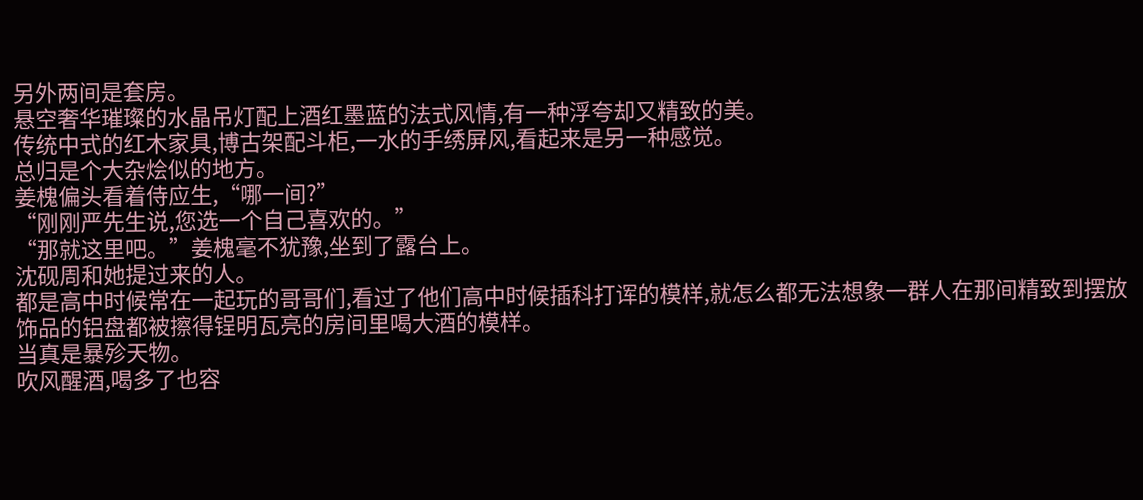另外两间是套房。
悬空奢华璀璨的水晶吊灯配上酒红墨蓝的法式风情,有一种浮夸却又精致的美。
传统中式的红木家具,博古架配斗柜,一水的手绣屏风,看起来是另一种感觉。
总归是个大杂烩似的地方。
姜槐偏头看着侍应生,“哪一间?”
“刚刚严先生说,您选一个自己喜欢的。”
“那就这里吧。”姜槐毫不犹豫,坐到了露台上。
沈砚周和她提过来的人。
都是高中时候常在一起玩的哥哥们,看过了他们高中时候插科打诨的模样,就怎么都无法想象一群人在那间精致到摆放饰品的铝盘都被擦得锃明瓦亮的房间里喝大酒的模样。
当真是暴殄天物。
吹风醒酒,喝多了也容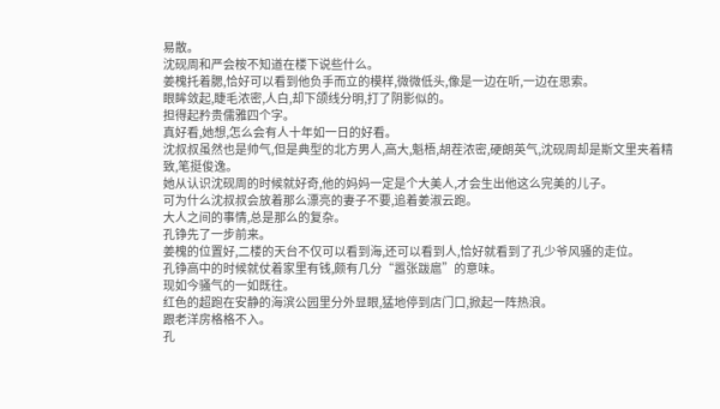易散。
沈砚周和严会桉不知道在楼下说些什么。
姜槐托着腮,恰好可以看到他负手而立的模样,微微低头,像是一边在听,一边在思索。
眼眸敛起,睫毛浓密,人白,却下颌线分明,打了阴影似的。
担得起矜贵儒雅四个字。
真好看,她想,怎么会有人十年如一日的好看。
沈叔叔虽然也是帅气,但是典型的北方男人,高大,魁梧,胡茬浓密,硬朗英气,沈砚周却是斯文里夹着精致,笔挺俊逸。
她从认识沈砚周的时候就好奇,他的妈妈一定是个大美人,才会生出他这么完美的儿子。
可为什么沈叔叔会放着那么漂亮的妻子不要,追着姜淑云跑。
大人之间的事情,总是那么的复杂。
孔铮先了一步前来。
姜槐的位置好,二楼的天台不仅可以看到海,还可以看到人,恰好就看到了孔少爷风骚的走位。
孔铮高中的时候就仗着家里有钱,颇有几分“嚣张跋扈”的意味。
现如今骚气的一如既往。
红色的超跑在安静的海滨公园里分外显眼,猛地停到店门口,掀起一阵热浪。
跟老洋房格格不入。
孔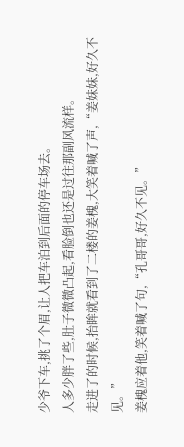少爷下车,挑了个眉,让人把车泊到后面的停车场去。
人多少胖了些,肚子微微凸起,看脸倒也还是过往那副风流样。
走进了的时候,抬眸就看到了二楼的姜槐,大笑着喊了声,“姜妹妹,好久不见。”
姜槐应着他,笑着喊了句,“孔哥哥,好久不见。”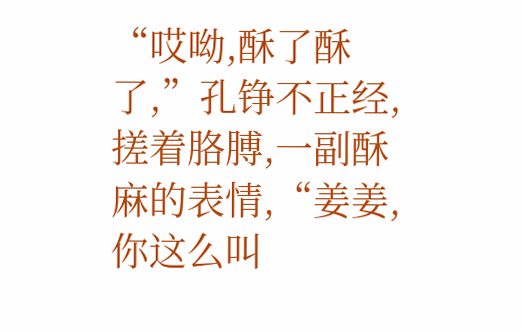“哎呦,酥了酥了,”孔铮不正经,搓着胳膊,一副酥麻的表情,“姜姜,你这么叫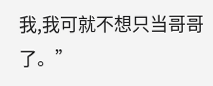我,我可就不想只当哥哥了。”